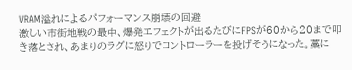VRAM溢れによるパフォーマンス崩壊の回避
激しい市街地戦の最中、爆発エフェクトが出るたびにFPSが60から20まで叩き落とされ、あまりのラグに怒りでコントローラーを投げそうになった。藁に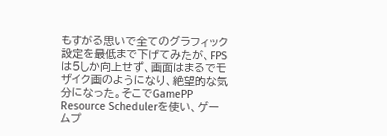もすがる思いで全てのグラフィック設定を最低まで下げてみたが、FPSは5しか向上せず、画面はまるでモザイク画のようになり、絶望的な気分になった。そこでGamePP Resource Schedulerを使い、ゲームプ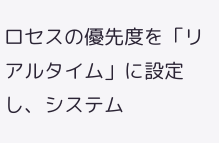ロセスの優先度を「リアルタイム」に設定し、システム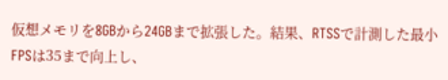仮想メモリを8GBから24GBまで拡張した。結果、RTSSで計測した最小FPSは35まで向上し、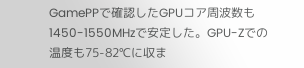GamePPで確認したGPUコア周波数も1450-1550MHzで安定した。GPU-Zでの温度も75-82℃に収ま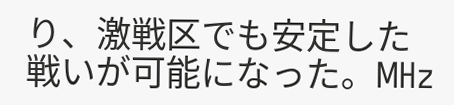り、激戦区でも安定した戦いが可能になった。MHz